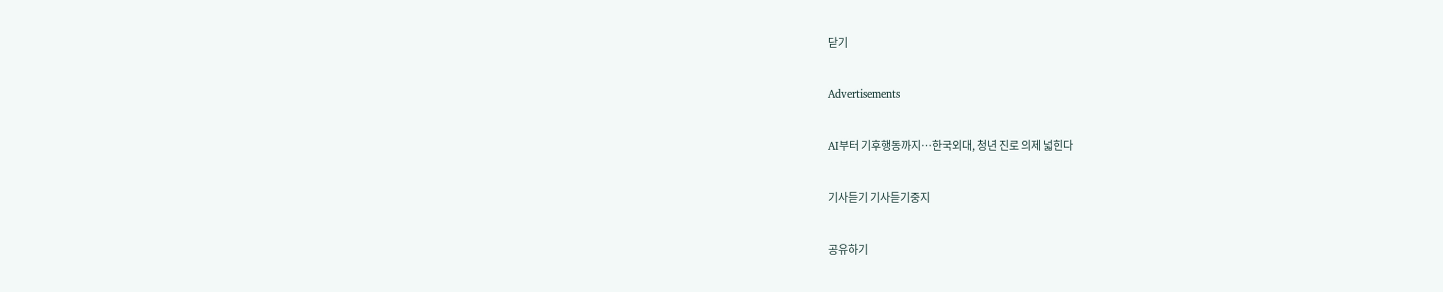닫기

Advertisements

AI부터 기후행동까지…한국외대, 청년 진로 의제 넓힌다

기사듣기 기사듣기중지

공유하기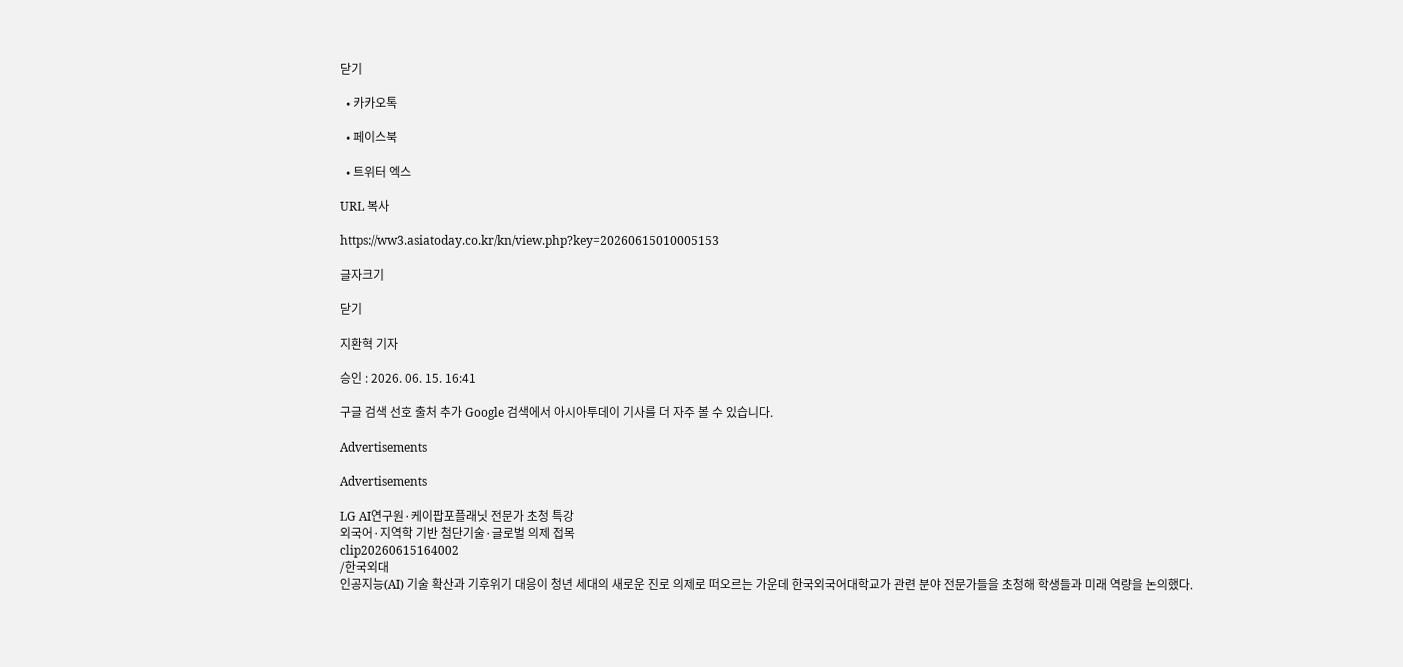닫기

  • 카카오톡

  • 페이스북

  • 트위터 엑스

URL 복사

https://ww3.asiatoday.co.kr/kn/view.php?key=20260615010005153

글자크기

닫기

지환혁 기자

승인 : 2026. 06. 15. 16:41

구글 검색 선호 출처 추가 Google 검색에서 아시아투데이 기사를 더 자주 볼 수 있습니다.

Advertisements

Advertisements

LG AI연구원·케이팝포플래닛 전문가 초청 특강
외국어·지역학 기반 첨단기술·글로벌 의제 접목
clip20260615164002
/한국외대
인공지능(AI) 기술 확산과 기후위기 대응이 청년 세대의 새로운 진로 의제로 떠오르는 가운데 한국외국어대학교가 관련 분야 전문가들을 초청해 학생들과 미래 역량을 논의했다.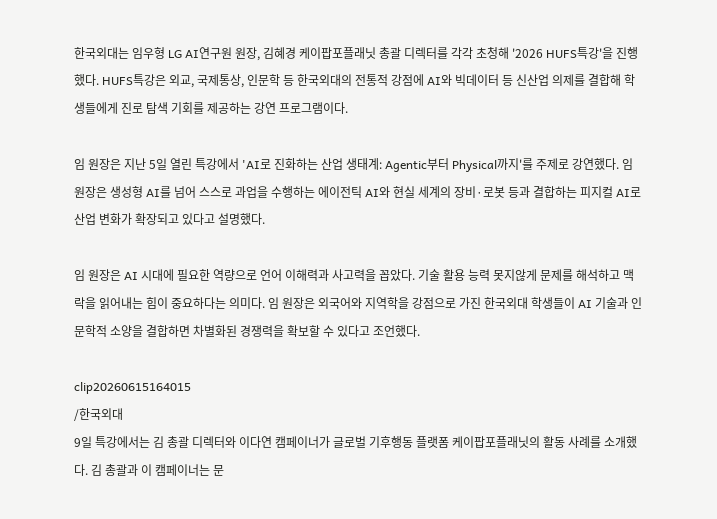한국외대는 임우형 LG AI연구원 원장, 김혜경 케이팝포플래닛 총괄 디렉터를 각각 초청해 '2026 HUFS특강'을 진행했다. HUFS특강은 외교, 국제통상, 인문학 등 한국외대의 전통적 강점에 AI와 빅데이터 등 신산업 의제를 결합해 학생들에게 진로 탐색 기회를 제공하는 강연 프로그램이다.

임 원장은 지난 5일 열린 특강에서 'AI로 진화하는 산업 생태계: Agentic부터 Physical까지'를 주제로 강연했다. 임 원장은 생성형 AI를 넘어 스스로 과업을 수행하는 에이전틱 AI와 현실 세계의 장비·로봇 등과 결합하는 피지컬 AI로 산업 변화가 확장되고 있다고 설명했다.

임 원장은 AI 시대에 필요한 역량으로 언어 이해력과 사고력을 꼽았다. 기술 활용 능력 못지않게 문제를 해석하고 맥락을 읽어내는 힘이 중요하다는 의미다. 임 원장은 외국어와 지역학을 강점으로 가진 한국외대 학생들이 AI 기술과 인문학적 소양을 결합하면 차별화된 경쟁력을 확보할 수 있다고 조언했다.

clip20260615164015
/한국외대
9일 특강에서는 김 총괄 디렉터와 이다연 캠페이너가 글로벌 기후행동 플랫폼 케이팝포플래닛의 활동 사례를 소개했다. 김 총괄과 이 캠페이너는 문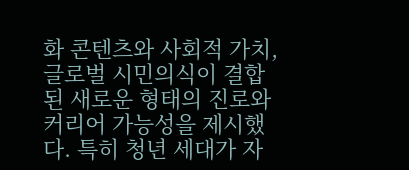화 콘텐츠와 사회적 가치, 글로벌 시민의식이 결합된 새로운 형태의 진로와 커리어 가능성을 제시했다. 특히 청년 세대가 자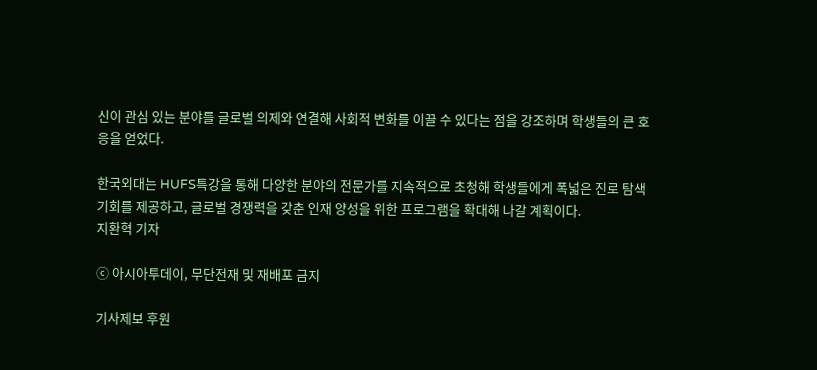신이 관심 있는 분야를 글로벌 의제와 연결해 사회적 변화를 이끌 수 있다는 점을 강조하며 학생들의 큰 호응을 얻었다.

한국외대는 HUFS특강을 통해 다양한 분야의 전문가를 지속적으로 초청해 학생들에게 폭넓은 진로 탐색 기회를 제공하고, 글로벌 경쟁력을 갖춘 인재 양성을 위한 프로그램을 확대해 나갈 계획이다.
지환혁 기자

ⓒ 아시아투데이, 무단전재 및 재배포 금지

기사제보 후원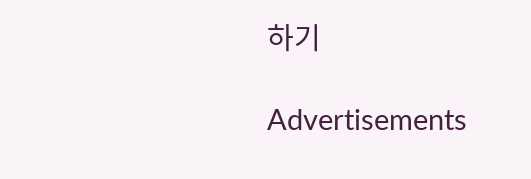하기

Advertisements